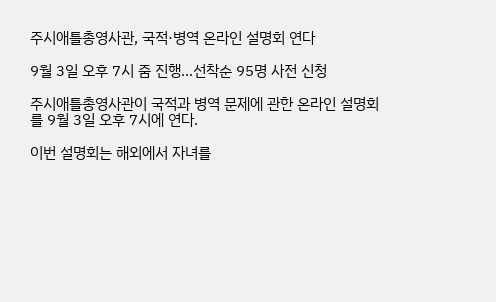주시애틀총영사관, 국적·병역 온라인 설명회 연다

9월 3일 오후 7시 줌 진행…선착순 95명 사전 신청

주시애틀총영사관이 국적과 병역 문제에 관한 온라인 설명회를 9월 3일 오후 7시에 연다.

이번 설명회는 해외에서 자녀를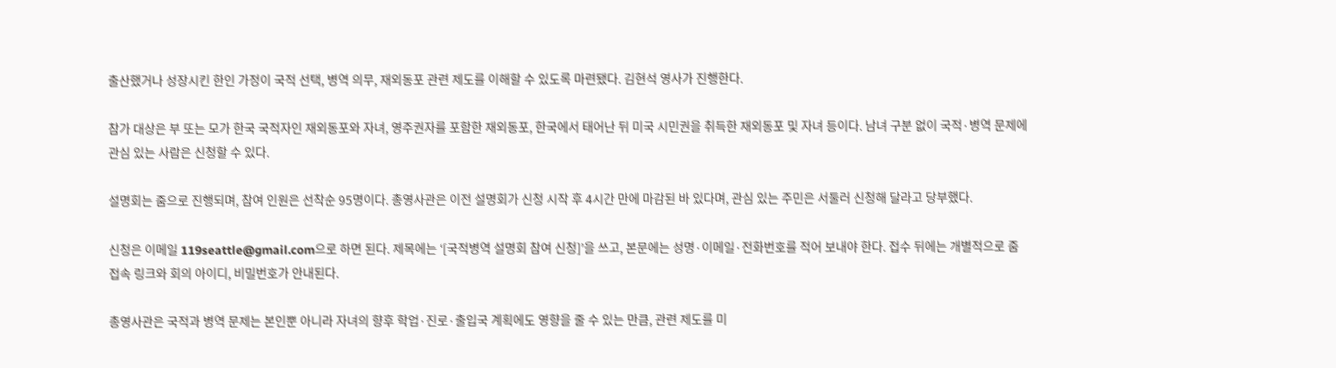출산했거나 성장시킨 한인 가정이 국적 선택, 병역 의무, 재외동포 관련 제도를 이해할 수 있도록 마련됐다. 김현석 영사가 진행한다.

참가 대상은 부 또는 모가 한국 국적자인 재외동포와 자녀, 영주권자를 포함한 재외동포, 한국에서 태어난 뒤 미국 시민권을 취득한 재외동포 및 자녀 등이다. 남녀 구분 없이 국적·병역 문제에 관심 있는 사람은 신청할 수 있다.

설명회는 줌으로 진행되며, 참여 인원은 선착순 95명이다. 총영사관은 이전 설명회가 신청 시작 후 4시간 만에 마감된 바 있다며, 관심 있는 주민은 서둘러 신청해 달라고 당부했다.

신청은 이메일 119seattle@gmail.com으로 하면 된다. 제목에는 ‘[국적병역 설명회 참여 신청]’을 쓰고, 본문에는 성명·이메일·전화번호를 적어 보내야 한다. 접수 뒤에는 개별적으로 줌 접속 링크와 회의 아이디, 비밀번호가 안내된다.

총영사관은 국적과 병역 문제는 본인뿐 아니라 자녀의 향후 학업·진로·출입국 계획에도 영향을 줄 수 있는 만큼, 관련 제도를 미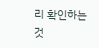리 확인하는 것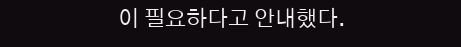이 필요하다고 안내했다.